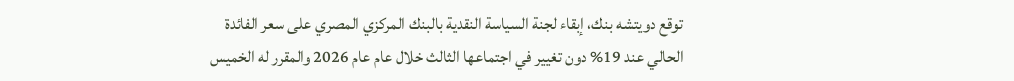توقع دويتشه بنك، إبقاء لجنة السياسة النقدية بالبنك المركزي المصري على سعر الفائدة الحالي عند 19% دون تغيير في اجتماعها الثالث خلال عام عام 2026 والمقرر له الخميس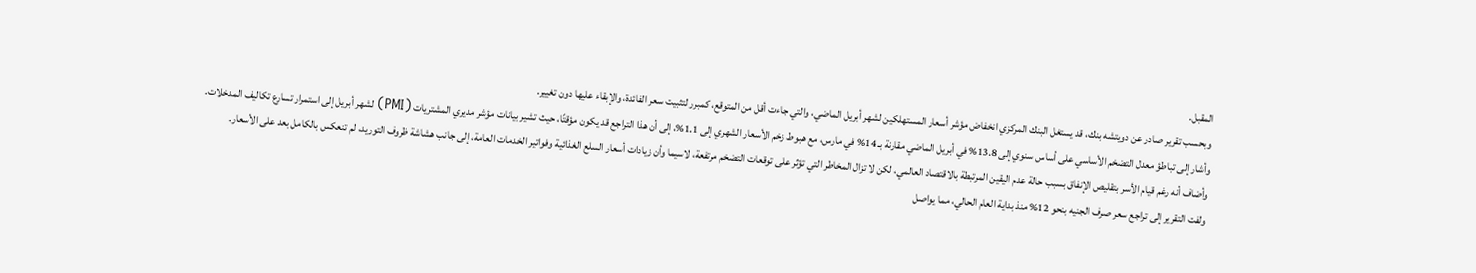المقبل.
وبحسب تقرير صادر عن دويتشه بنك، قد يستغل البنك المركزي انخفاض مؤشر أسعار المستهلكين لشهر أبريل الماضي، والتي جاءت أقل من المتوقع، كمبرر لتثبيت سعر الفائدة، والإبقاء عليها دون تغيير.
وأشار إلى تباطؤ معدل التضخم الأساسي على أساس سنوي إلى 13.8% في أبريل الماضي مقارنة بـ 14% في مارس، مع هبوط زخم الأسعار الشهري إلى 1.1%، إلى أن هذا التراجع قد يكون مؤقتًا، حيث تشير بيانات مؤشر مديري المشتريات (PMI) لشهر أبريل إلى استمرار تسارع تكاليف المدخلات.
وأضاف أنه رغم قيام الأسر بتقليص الإنفاق بسبب حالة عدم اليقين المرتبطة بالاقتصاد العالمي، لكن لا تزال المخاطر التي تؤثر على توقعات التضخم مرتفعة، لاسيما وأن زيادات أسعار السلع الغذائية وفواتير الخدمات العامة، إلى جانب هشاشة ظروف التوريد، لم تنعكس بالكامل بعد على الأسعار.
ولفت التقرير إلى تراجع سعر صرف الجنيه بنحو 12% منذ بداية العام الحالي، مما يواصل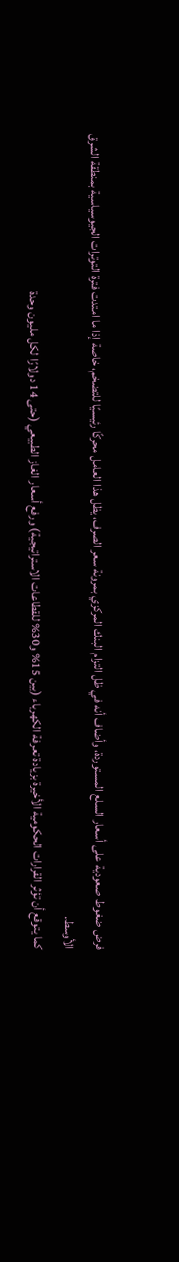فرض ضغوط صعودية على أسعار السلع المستوردة، وأضاف أنه في ظل التزام البنك المركزي بمرونة سعر الصرف، يظل هذا العامل محركًا رئيسيًا للتضخم، خاصة إذا ما امتدت فترة التوترات الجيوسياسية بمنطقة الشرق الأوسط.
كما يتوقع أن تؤثر القرارات الحكومية الأخيرة بزيادة تعرفة الكهرباء (بين 15% و30% للقطاعات الاستراتيجية) ورفع أسعار الغاز الطبيعي (حتى 14 دولارًا لكل مليون وحدة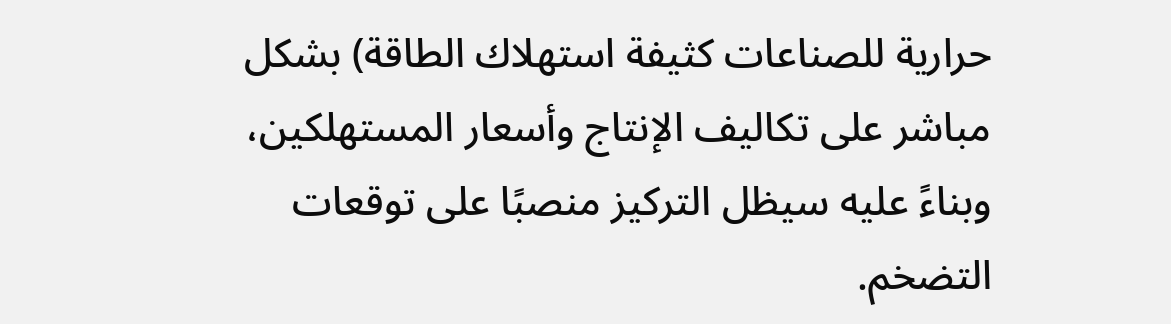حرارية للصناعات كثيفة استهلاك الطاقة) بشكل مباشر على تكاليف الإنتاج وأسعار المستهلكين، وبناءً عليه سيظل التركيز منصبًا على توقعات التضخم.